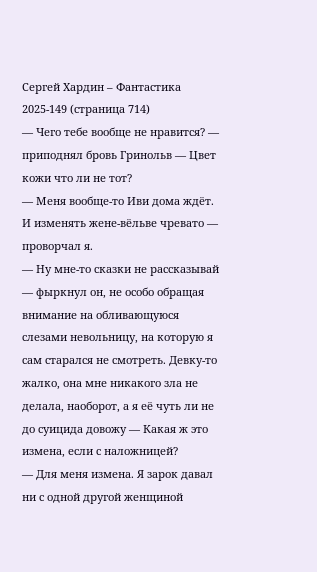Сергей Хардин – Фантастика 2025-149 (страница 714)
— Чего тебе вообще не нравится? — приподнял бровь Гринольв — Цвет кожи что ли не тот?
— Меня вообще-то Иви дома ждёт. И изменять жене-вёльве чревато — проворчал я.
— Ну мне-то сказки не рассказывай — фыркнул он, не особо обращая внимание на обливающуюся слезами невольницу, на которую я сам старался не смотреть. Девку-то жалко, она мне никакого зла не делала, наоборот, а я её чуть ли не до суицида довожу — Какая ж это измена, если с наложницей?
— Для меня измена. Я зарок давал ни с одной другой женщиной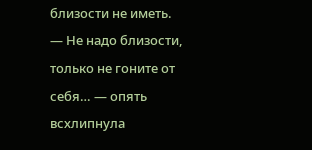близости не иметь.
— Не надо близости, только не гоните от себя… — опять всхлипнула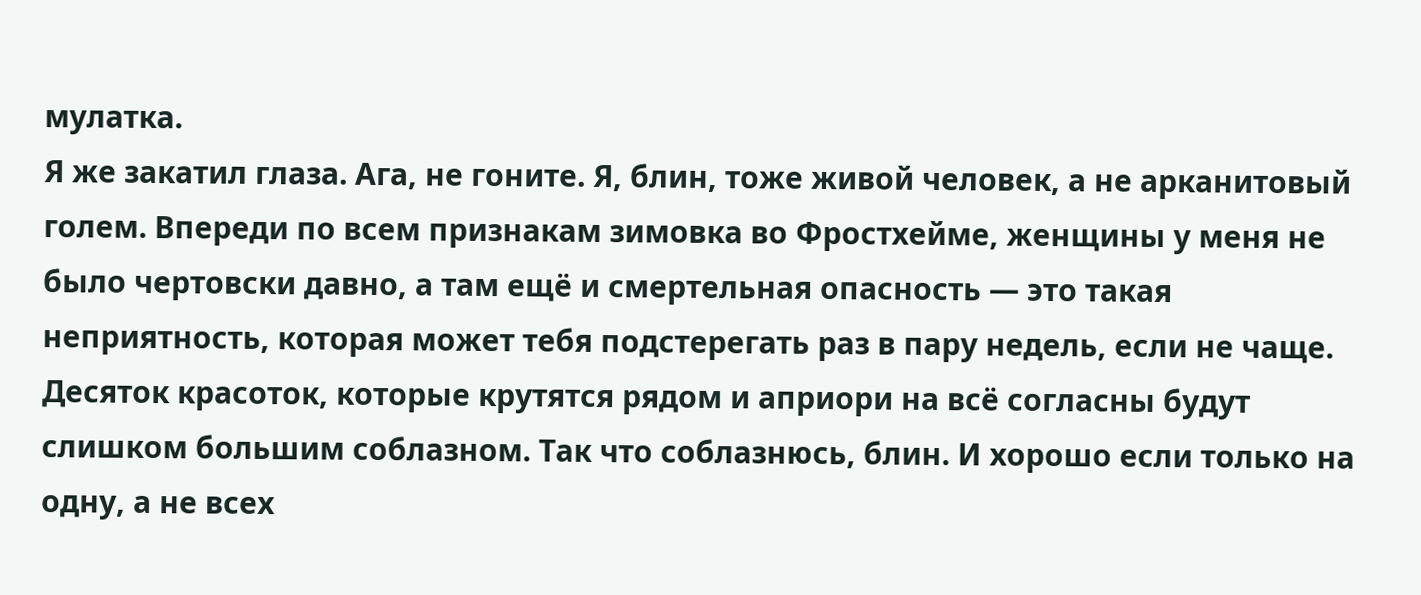мулатка.
Я же закатил глаза. Ага, не гоните. Я, блин, тоже живой человек, а не арканитовый голем. Впереди по всем признакам зимовка во Фростхейме, женщины у меня не было чертовски давно, а там ещё и смертельная опасность — это такая неприятность, которая может тебя подстерегать раз в пару недель, если не чаще. Десяток красоток, которые крутятся рядом и априори на всё согласны будут слишком большим соблазном. Так что соблазнюсь, блин. И хорошо если только на одну, а не всех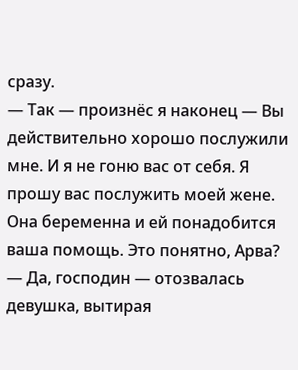сразу.
— Так — произнёс я наконец — Вы действительно хорошо послужили мне. И я не гоню вас от себя. Я прошу вас послужить моей жене. Она беременна и ей понадобится ваша помощь. Это понятно, Арва?
— Да, господин — отозвалась девушка, вытирая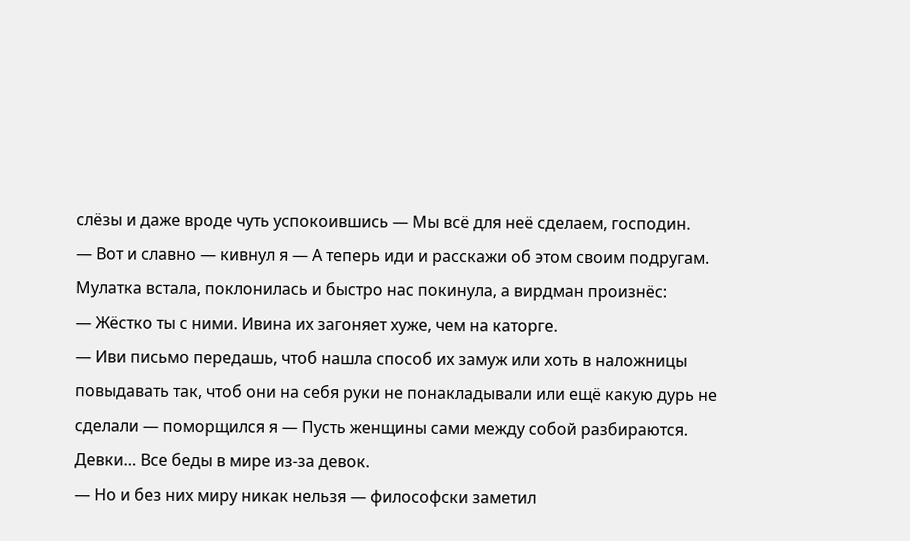слёзы и даже вроде чуть успокоившись — Мы всё для неё сделаем, господин.
— Вот и славно — кивнул я — А теперь иди и расскажи об этом своим подругам.
Мулатка встала, поклонилась и быстро нас покинула, а вирдман произнёс:
— Жёстко ты с ними. Ивина их загоняет хуже, чем на каторге.
— Иви письмо передашь, чтоб нашла способ их замуж или хоть в наложницы повыдавать так, чтоб они на себя руки не понакладывали или ещё какую дурь не сделали — поморщился я — Пусть женщины сами между собой разбираются. Девки… Все беды в мире из-за девок.
— Но и без них миру никак нельзя — философски заметил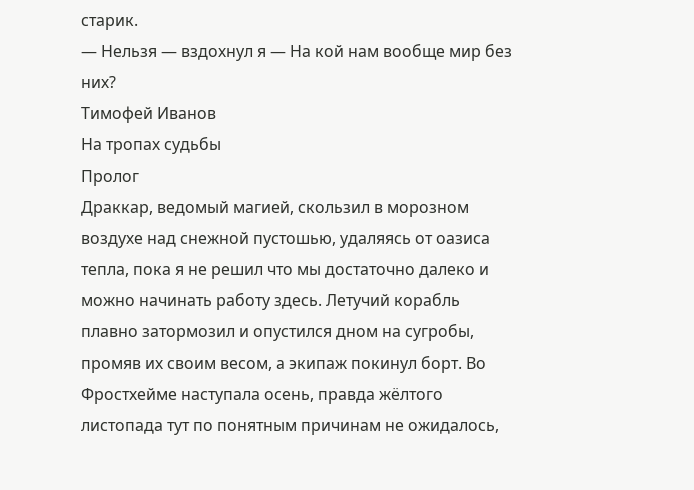старик.
— Нельзя — вздохнул я — На кой нам вообще мир без них?
Тимофей Иванов
На тропах судьбы
Пролог
Драккар, ведомый магией, скользил в морозном воздухе над снежной пустошью, удаляясь от оазиса тепла, пока я не решил что мы достаточно далеко и можно начинать работу здесь. Летучий корабль плавно затормозил и опустился дном на сугробы, промяв их своим весом, а экипаж покинул борт. Во Фростхейме наступала осень, правда жёлтого листопада тут по понятным причинам не ожидалось,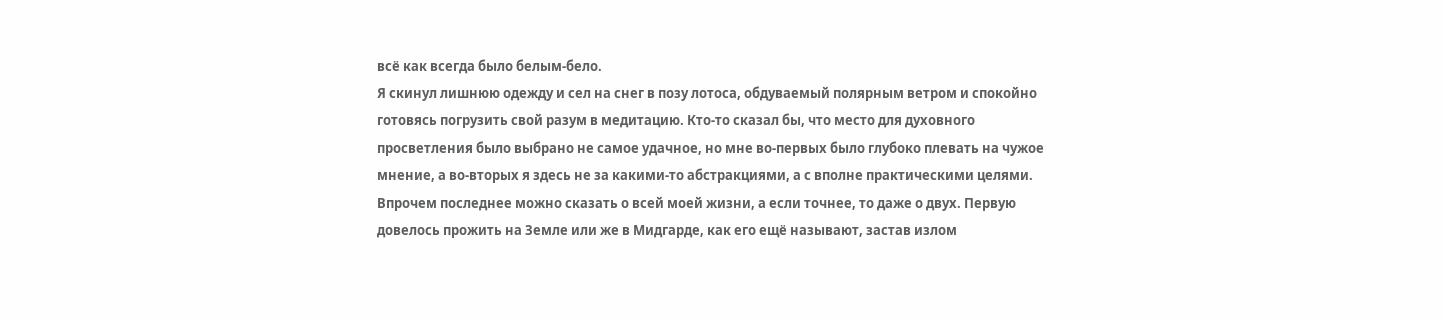всё как всегда было белым-бело.
Я скинул лишнюю одежду и сел на снег в позу лотоса, обдуваемый полярным ветром и спокойно готовясь погрузить свой разум в медитацию. Кто-то сказал бы, что место для духовного просветления было выбрано не самое удачное, но мне во-первых было глубоко плевать на чужое мнение, а во-вторых я здесь не за какими-то абстракциями, а с вполне практическими целями. Впрочем последнее можно сказать о всей моей жизни, а если точнее, то даже о двух. Первую довелось прожить на Земле или же в Мидгарде, как его ещё называют, застав излом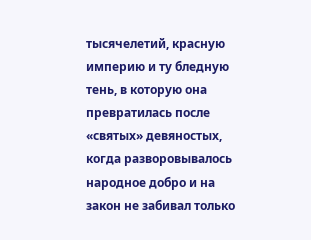тысячелетий, красную империю и ту бледную тень, в которую она превратилась после «святых» девяностых, когда разворовывалось народное добро и на закон не забивал только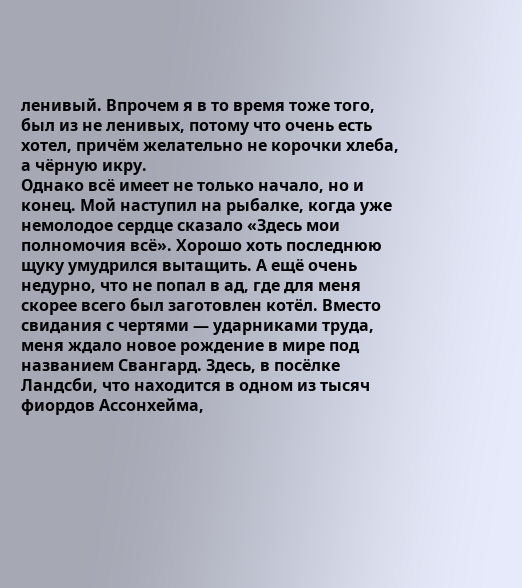ленивый. Впрочем я в то время тоже того, был из не ленивых, потому что очень есть хотел, причём желательно не корочки хлеба, а чёрную икру.
Однако всё имеет не только начало, но и конец. Мой наступил на рыбалке, когда уже немолодое сердце сказало «Здесь мои полномочия всё». Хорошо хоть последнюю щуку умудрился вытащить. А ещё очень недурно, что не попал в ад, где для меня скорее всего был заготовлен котёл. Вместо свидания с чертями — ударниками труда, меня ждало новое рождение в мире под названием Свангард. Здесь, в посёлке Ландсби, что находится в одном из тысяч фиордов Ассонхейма,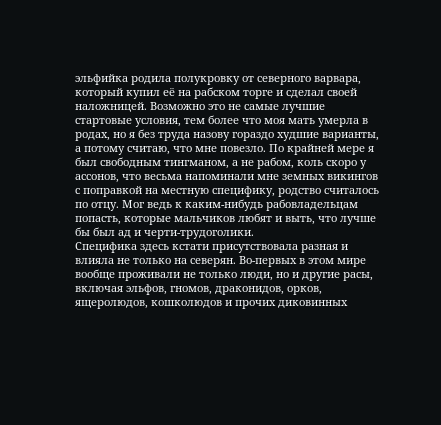эльфийка родила полукровку от северного варвара, который купил её на рабском торге и сделал своей наложницей. Возможно это не самые лучшие стартовые условия, тем более что моя мать умерла в родах, но я без труда назову гораздо худшие варианты, а потому считаю, что мне повезло. По крайней мере я был свободным тингманом, а не рабом, коль скоро у ассонов, что весьма напоминали мне земных викингов с поправкой на местную специфику, родство считалось по отцу. Мог ведь к каким-нибудь рабовладельцам попасть, которые мальчиков любят и выть, что лучше бы был ад и черти-трудоголики.
Специфика здесь кстати присутствовала разная и влияла не только на северян. Во-первых в этом мире вообще проживали не только люди, но и другие расы, включая эльфов, гномов, драконидов, орков, ящеролюдов, кошколюдов и прочих диковинных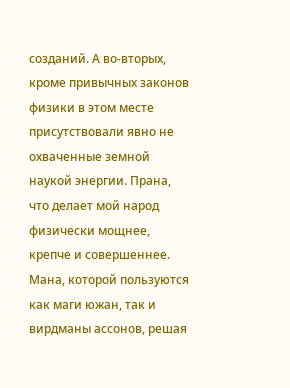созданий. А во-вторых, кроме привычных законов физики в этом месте присутствовали явно не охваченные земной наукой энергии. Прана, что делает мой народ физически мощнее, крепче и совершеннее. Мана, которой пользуются как маги южан, так и вирдманы ассонов, решая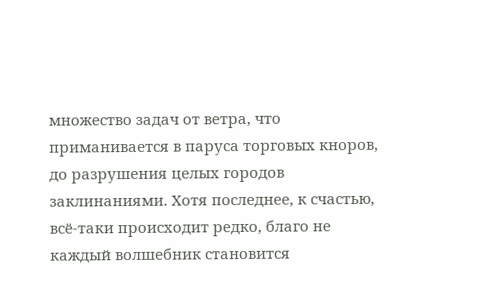множество задач от ветра, что приманивается в паруса торговых кноров, до разрушения целых городов заклинаниями. Хотя последнее, к счастью, всё-таки происходит редко, благо не каждый волшебник становится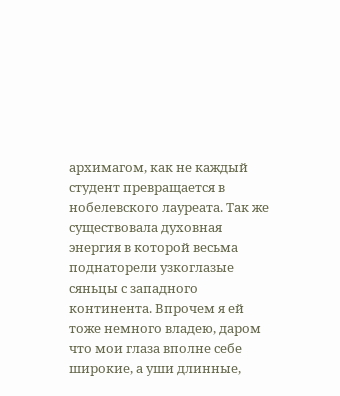архимагом, как не каждый студент превращается в нобелевского лауреата. Так же существовала духовная энергия в которой весьма поднаторели узкоглазые сяньцы с западного континента. Впрочем я ей тоже немного владею, даром что мои глаза вполне себе широкие, а уши длинные,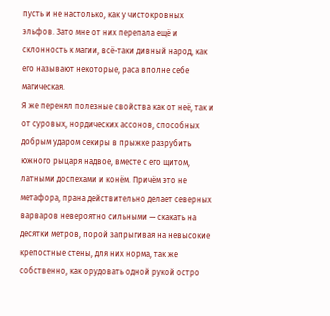пусть и не настолько, как у чистокровных эльфов. Зато мне от них перепала ещё и склонность к магии, всё-таки дивный народ, как его называют некоторые, раса вполне себе магическая.
Я же перенял полезные свойства как от неё, так и от суровых, нордических ассонов, способных добрым ударом секиры в прыжке разрубить южного рыцаря надвое, вместе с его щитом, латными доспехами и конём. Причём это не метафора, прана действительно делает северных варваров невероятно сильными — скакать на десятки метров, порой запрыгивая на невысокие крепостные стены, для них норма, так же собственно, как орудовать одной рукой остро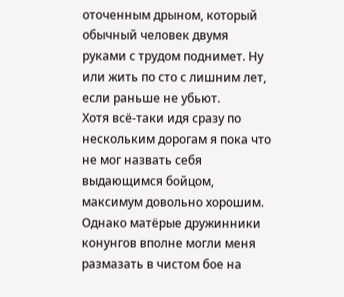оточенным дрыном, который обычный человек двумя руками с трудом поднимет. Ну или жить по сто с лишним лет, если раньше не убьют.
Хотя всё-таки идя сразу по нескольким дорогам я пока что не мог назвать себя выдающимся бойцом, максимум довольно хорошим. Однако матёрые дружинники конунгов вполне могли меня размазать в чистом бое на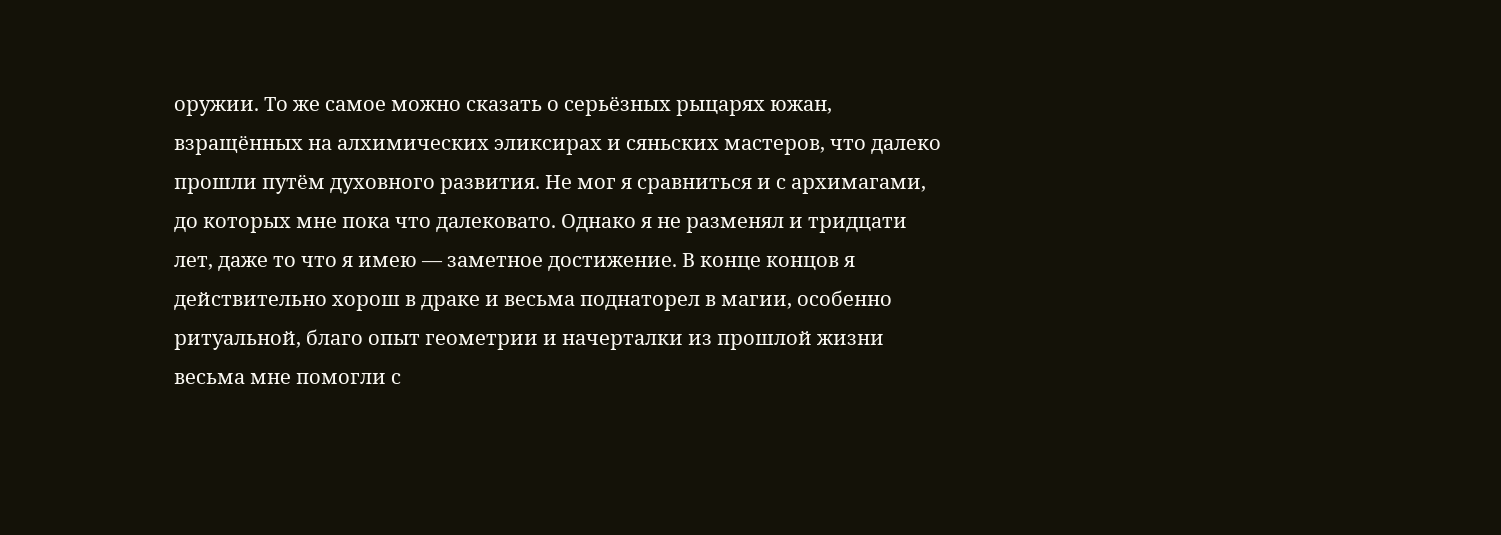оружии. То же самое можно сказать о серьёзных рыцарях южан, взращённых на алхимических эликсирах и сяньских мастеров, что далеко прошли путём духовного развития. Не мог я сравниться и с архимагами, до которых мне пока что далековато. Однако я не разменял и тридцати лет, даже то что я имею — заметное достижение. В конце концов я действительно хорош в драке и весьма поднаторел в магии, особенно ритуальной, благо опыт геометрии и начерталки из прошлой жизни весьма мне помогли с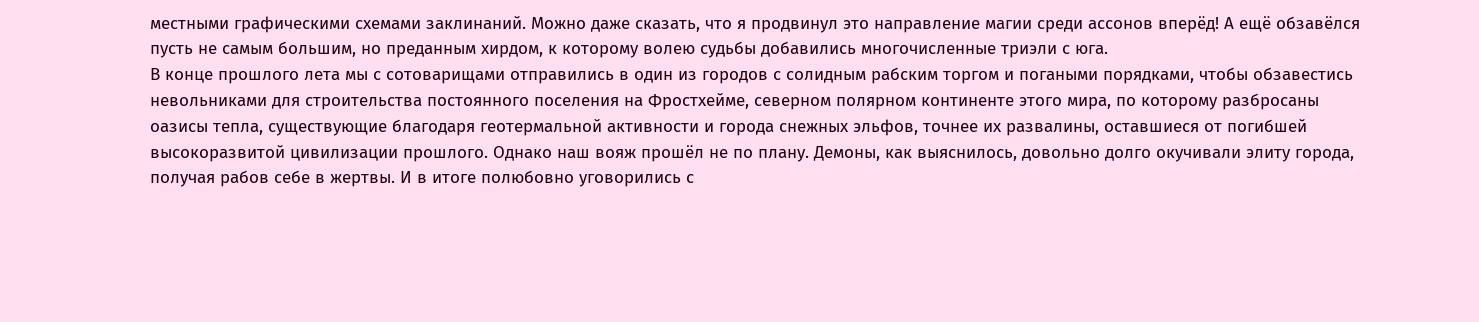местными графическими схемами заклинаний. Можно даже сказать, что я продвинул это направление магии среди ассонов вперёд! А ещё обзавёлся пусть не самым большим, но преданным хирдом, к которому волею судьбы добавились многочисленные триэли с юга.
В конце прошлого лета мы с сотоварищами отправились в один из городов с солидным рабским торгом и погаными порядками, чтобы обзавестись невольниками для строительства постоянного поселения на Фростхейме, северном полярном континенте этого мира, по которому разбросаны оазисы тепла, существующие благодаря геотермальной активности и города снежных эльфов, точнее их развалины, оставшиеся от погибшей высокоразвитой цивилизации прошлого. Однако наш вояж прошёл не по плану. Демоны, как выяснилось, довольно долго окучивали элиту города, получая рабов себе в жертвы. И в итоге полюбовно уговорились с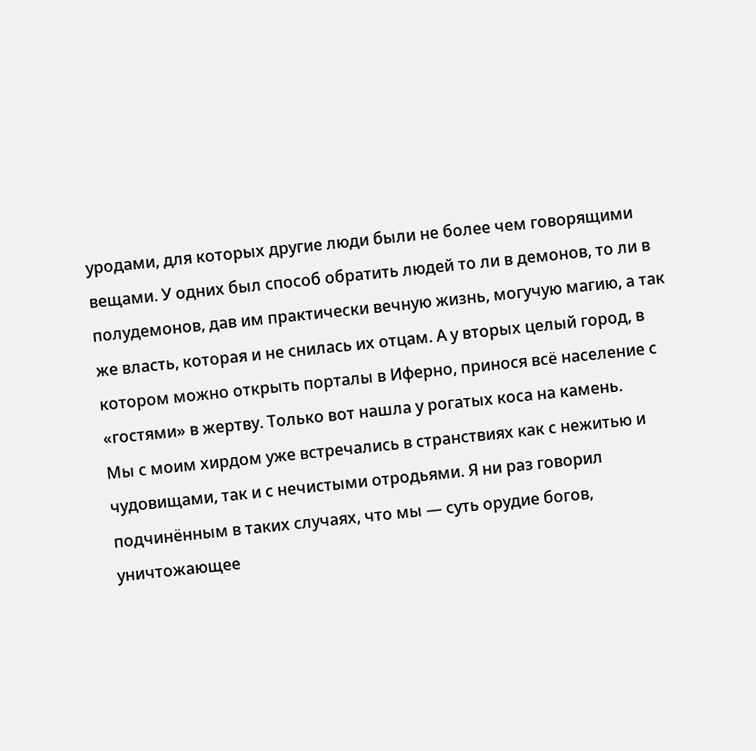уродами, для которых другие люди были не более чем говорящими вещами. У одних был способ обратить людей то ли в демонов, то ли в полудемонов, дав им практически вечную жизнь, могучую магию, а так же власть, которая и не снилась их отцам. А у вторых целый город, в котором можно открыть порталы в Иферно, принося всё население с «гостями» в жертву. Только вот нашла у рогатых коса на камень.
Мы с моим хирдом уже встречались в странствиях как с нежитью и чудовищами, так и с нечистыми отродьями. Я ни раз говорил подчинённым в таких случаях, что мы — суть орудие богов, уничтожающее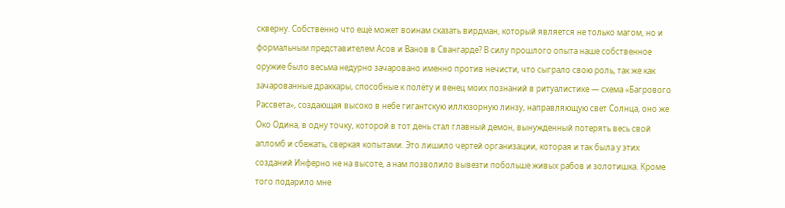скверну. Собственно что ещё может воинам сказать вирдман, который является не только магом, но и формальным представителем Асов и Ванов в Свангарде? В силу прошлого опыта наше собственное оружие было весьма недурно зачаровано именно против нечисти, что сыграло свою роль, так же как зачарованные драккары, способные к полёту и венец моих познаний в ритуалистике — схема «Багрового Рассвета», создающая высоко в небе гигантскую иллюзорную линзу, направляющую свет Солнца, оно же Око Одина, в одну точку, которой в тот день стал главный демон, вынужденный потерять весь свой апломб и сбежать, сверкая копытами. Это лишило чертей организации, которая и так была у этих созданий Инферно не на высоте, а нам позволило вывезти побольше живых рабов и золотишка. Кроме того подарило мне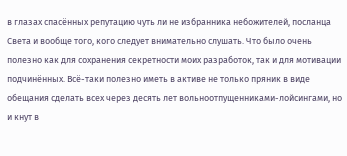в глазах спасённых репутацию чуть ли не избранника небожителей, посланца Света и вообще того, кого следует внимательно слушать. Что было очень полезно как для сохранения секретности моих разработок, так и для мотивации подчинённых. Всё-таки полезно иметь в активе не только пряник в виде обещания сделать всех через десять лет вольноотпущенниками-лойсингами, но и кнут в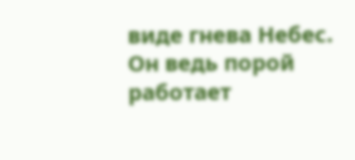виде гнева Небес. Он ведь порой работает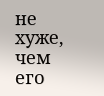не хуже, чем его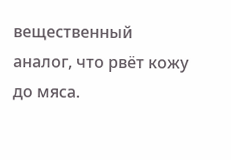вещественный аналог, что рвёт кожу до мяса.